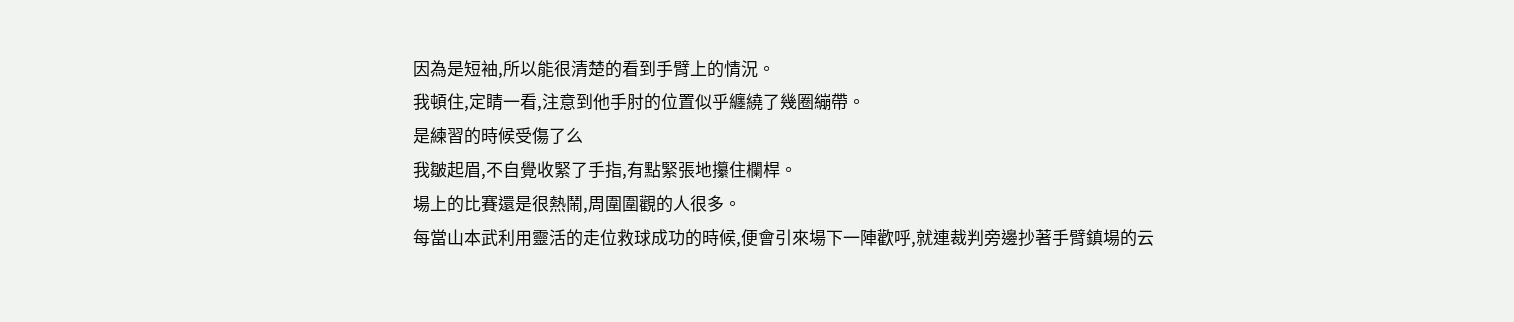因為是短袖,所以能很清楚的看到手臂上的情況。
我頓住,定睛一看,注意到他手肘的位置似乎纏繞了幾圈繃帶。
是練習的時候受傷了么
我皺起眉,不自覺收緊了手指,有點緊張地攥住欄桿。
場上的比賽還是很熱鬧,周圍圍觀的人很多。
每當山本武利用靈活的走位救球成功的時候,便會引來場下一陣歡呼,就連裁判旁邊抄著手臂鎮場的云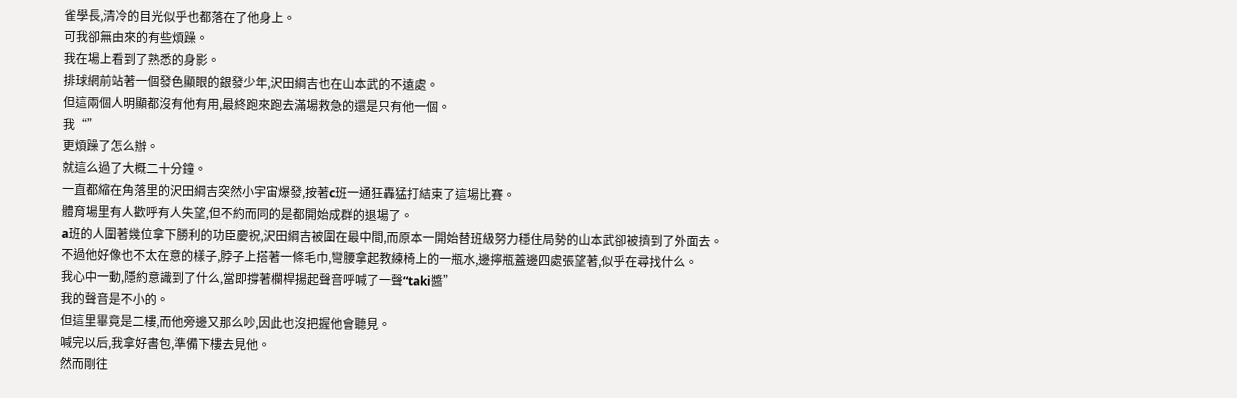雀學長,清冷的目光似乎也都落在了他身上。
可我卻無由來的有些煩躁。
我在場上看到了熟悉的身影。
排球網前站著一個發色顯眼的銀發少年,沢田綱吉也在山本武的不遠處。
但這兩個人明顯都沒有他有用,最終跑來跑去滿場救急的還是只有他一個。
我“”
更煩躁了怎么辦。
就這么過了大概二十分鐘。
一直都縮在角落里的沢田綱吉突然小宇宙爆發,按著c班一通狂轟猛打結束了這場比賽。
體育場里有人歡呼有人失望,但不約而同的是都開始成群的退場了。
a班的人圍著幾位拿下勝利的功臣慶祝,沢田綱吉被圍在最中間,而原本一開始替班級努力穩住局勢的山本武卻被擠到了外面去。
不過他好像也不太在意的樣子,脖子上搭著一條毛巾,彎腰拿起教練椅上的一瓶水,邊擰瓶蓋邊四處張望著,似乎在尋找什么。
我心中一動,隱約意識到了什么,當即撐著欄桿揚起聲音呼喊了一聲“taki醬”
我的聲音是不小的。
但這里畢竟是二樓,而他旁邊又那么吵,因此也沒把握他會聽見。
喊完以后,我拿好書包,準備下樓去見他。
然而剛往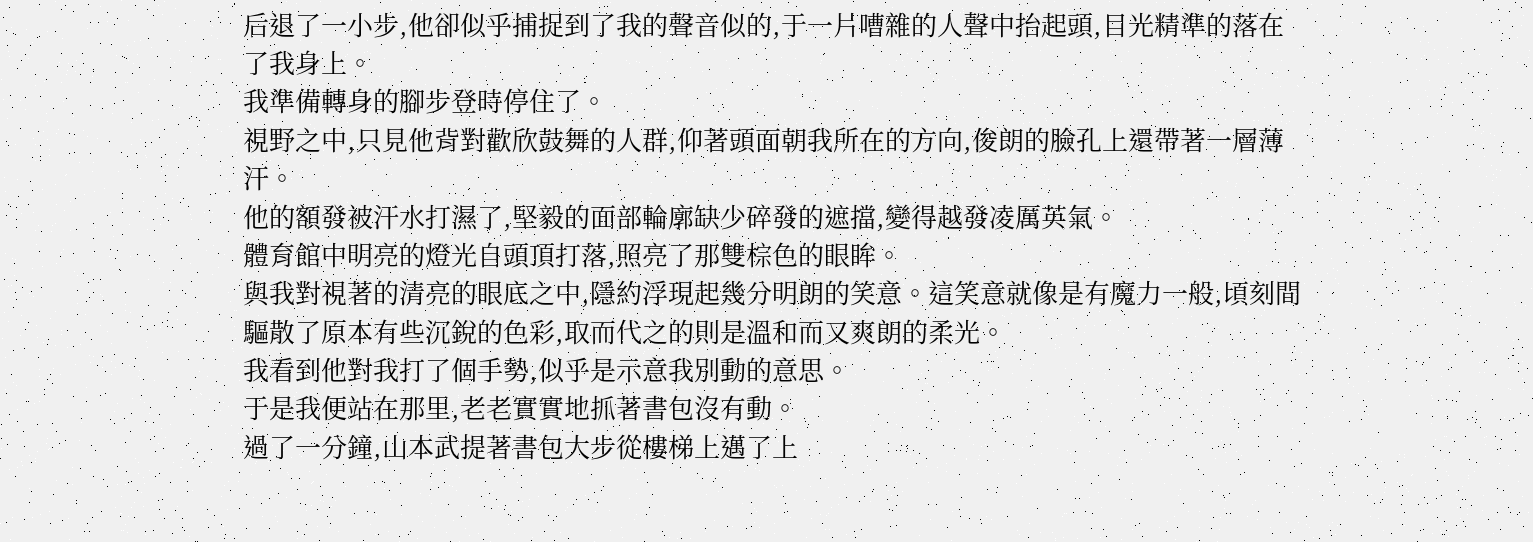后退了一小步,他卻似乎捕捉到了我的聲音似的,于一片嘈雜的人聲中抬起頭,目光精準的落在了我身上。
我準備轉身的腳步登時停住了。
視野之中,只見他背對歡欣鼓舞的人群,仰著頭面朝我所在的方向,俊朗的臉孔上還帶著一層薄汗。
他的額發被汗水打濕了,堅毅的面部輪廓缺少碎發的遮擋,變得越發凌厲英氣。
體育館中明亮的燈光自頭頂打落,照亮了那雙棕色的眼眸。
與我對視著的清亮的眼底之中,隱約浮現起幾分明朗的笑意。這笑意就像是有魔力一般,頃刻間驅散了原本有些沉銳的色彩,取而代之的則是溫和而又爽朗的柔光。
我看到他對我打了個手勢,似乎是示意我別動的意思。
于是我便站在那里,老老實實地抓著書包沒有動。
過了一分鐘,山本武提著書包大步從樓梯上邁了上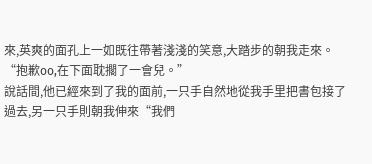來,英爽的面孔上一如既往帶著淺淺的笑意,大踏步的朝我走來。
“抱歉oo,在下面耽擱了一會兒。”
說話間,他已經來到了我的面前,一只手自然地從我手里把書包接了過去,另一只手則朝我伸來“我們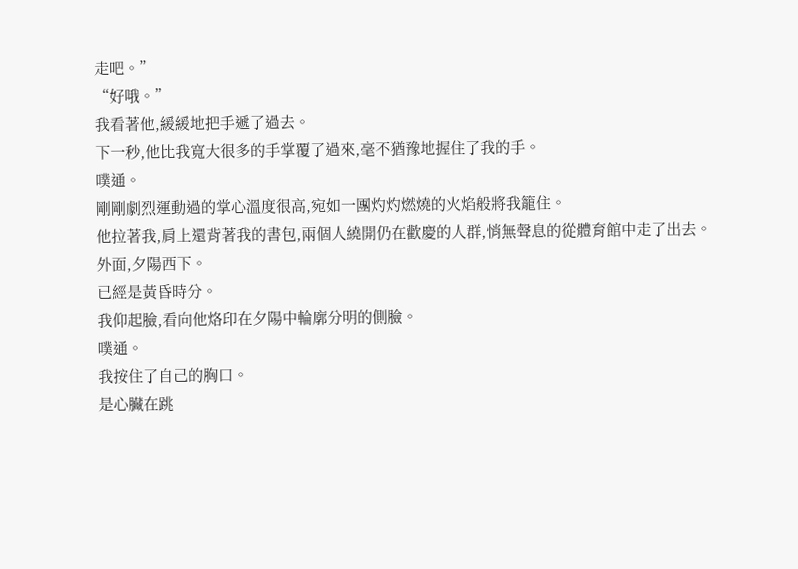走吧。”
“好哦。”
我看著他,緩緩地把手遞了過去。
下一秒,他比我寬大很多的手掌覆了過來,毫不猶豫地握住了我的手。
噗通。
剛剛劇烈運動過的掌心溫度很高,宛如一團灼灼燃燒的火焰般將我籠住。
他拉著我,肩上還背著我的書包,兩個人繞開仍在歡慶的人群,悄無聲息的從體育館中走了出去。
外面,夕陽西下。
已經是黃昏時分。
我仰起臉,看向他烙印在夕陽中輪廓分明的側臉。
噗通。
我按住了自己的胸口。
是心臟在跳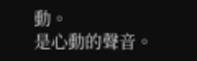動。
是心動的聲音。